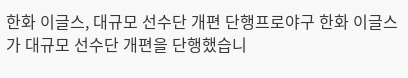한화 이글스, 대규모 선수단 개편 단행프로야구 한화 이글스가 대규모 선수단 개편을 단행했습니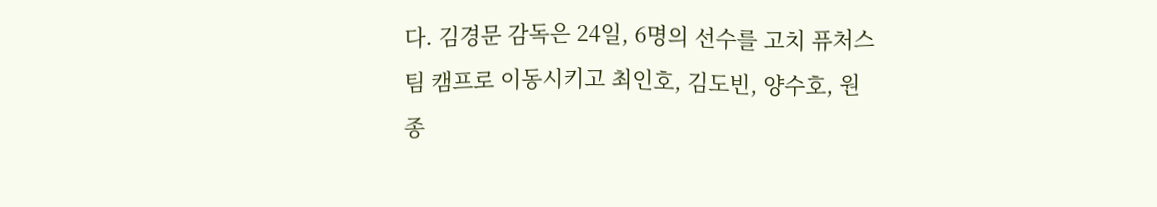다. 김경문 감독은 24일, 6명의 선수를 고치 퓨처스팀 캠프로 이동시키고 최인호, 김도빈, 양수호, 원종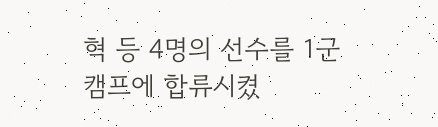혁 등 4명의 선수를 1군 캠프에 합류시켰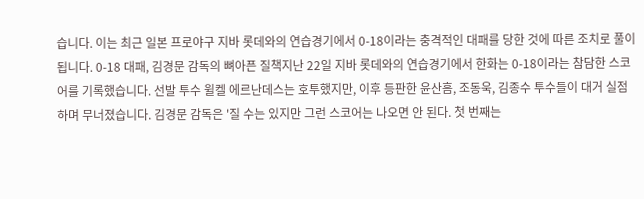습니다. 이는 최근 일본 프로야구 지바 롯데와의 연습경기에서 0-18이라는 충격적인 대패를 당한 것에 따른 조치로 풀이됩니다. 0-18 대패, 김경문 감독의 뼈아픈 질책지난 22일 지바 롯데와의 연습경기에서 한화는 0-18이라는 참담한 스코어를 기록했습니다. 선발 투수 윌켈 에르난데스는 호투했지만, 이후 등판한 윤산흠, 조동욱, 김종수 투수들이 대거 실점하며 무너졌습니다. 김경문 감독은 '질 수는 있지만 그런 스코어는 나오면 안 된다. 첫 번째는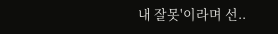내 잘못'이라며 선..